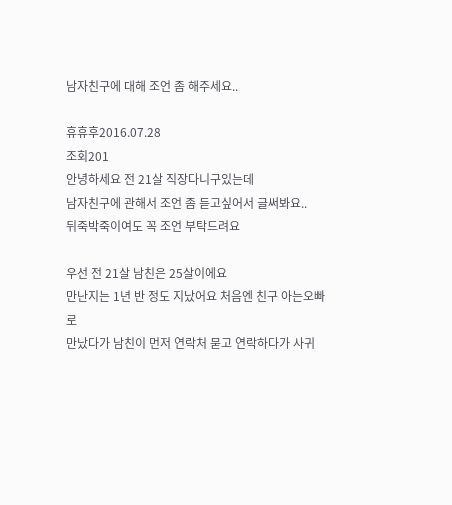남자친구에 대해 조언 좀 해주세요..

휴휴후2016.07.28
조회201
안녕하세요 전 21살 직장다니구있는데
남자친구에 관해서 조언 좀 듣고싶어서 글써봐요..
뒤죽박죽이여도 꼭 조언 부탁드려요

우선 전 21살 남친은 25살이에요
만난지는 1년 반 정도 지났어요 처음엔 친구 아는오빠로
만났다가 남친이 먼저 연락처 묻고 연락하다가 사귀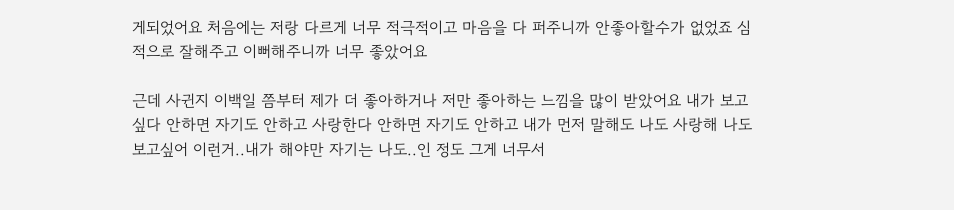게되었어요 처음에는 저랑 다르게 너무 적극적이고 마음을 다 퍼주니까 안좋아할수가 없었죠 심적으로 잘해주고 이뻐해주니까 너무 좋았어요

근데 사귄지 이백일 쯤부터 제가 더 좋아하거나 저만 좋아하는 느낌을 많이 받았어요 내가 보고싶다 안하면 자기도 안하고 사랑한다 안하면 자기도 안하고 내가 먼저 말해도 나도 사랑해 나도 보고싶어 이런거..내가 해야만 자기는 나도..인 정도 그게 너무서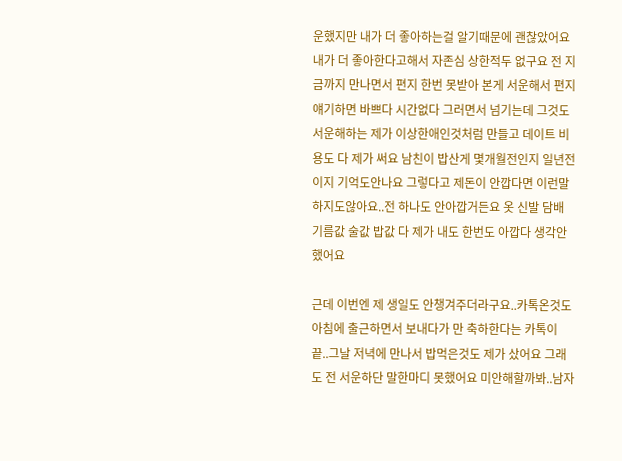운했지만 내가 더 좋아하는걸 알기때문에 괜찮았어요 내가 더 좋아한다고해서 자존심 상한적두 없구요 전 지금까지 만나면서 편지 한번 못받아 본게 서운해서 편지얘기하면 바쁘다 시간없다 그러면서 넘기는데 그것도 서운해하는 제가 이상한애인것처럼 만들고 데이트 비용도 다 제가 써요 남친이 밥산게 몇개월전인지 일년전이지 기억도안나요 그렇다고 제돈이 안깝다면 이런말 하지도않아요..전 하나도 안아깝거든요 옷 신발 담배 기름값 술값 밥값 다 제가 내도 한번도 아깝다 생각안했어요

근데 이번엔 제 생일도 안챙겨주더라구요..카톡온것도 아침에 출근하면서 보내다가 만 축하한다는 카톡이 끝..그날 저녁에 만나서 밥먹은것도 제가 샀어요 그래도 전 서운하단 말한마디 못했어요 미안해할까봐..남자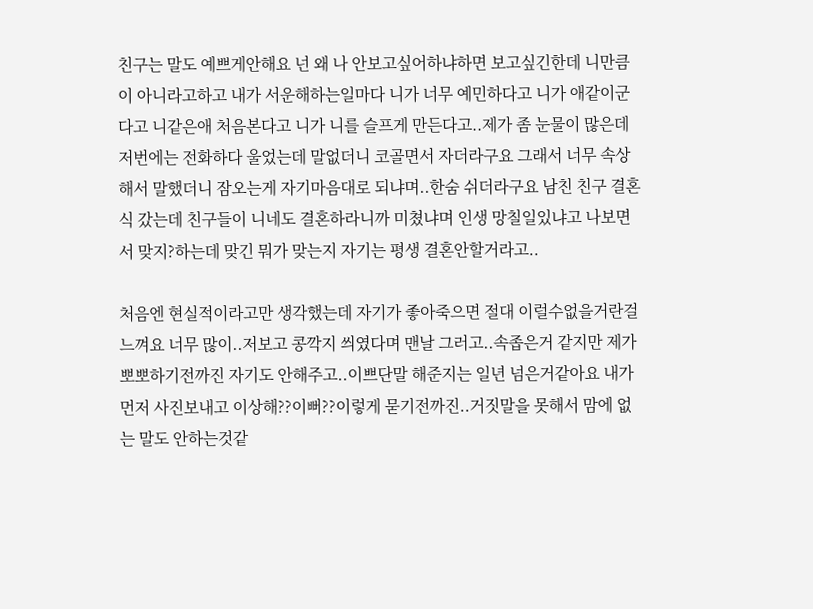친구는 말도 예쁘게안해요 넌 왜 나 안보고싶어하냐하면 보고싶긴한데 니만큼이 아니라고하고 내가 서운해하는일마다 니가 너무 예민하다고 니가 애같이군다고 니같은애 처음본다고 니가 니를 슬프게 만든다고..제가 좀 눈물이 많은데 저번에는 전화하다 울었는데 말없더니 코골면서 자더라구요 그래서 너무 속상해서 말했더니 잠오는게 자기마음대로 되냐며..한숨 쉬더라구요 남친 친구 결혼식 갔는데 친구들이 니네도 결혼하라니까 미쳤냐며 인생 망칠일있냐고 나보면서 맞지?하는데 맞긴 뭐가 맞는지 자기는 평생 결혼안할거라고..

처음엔 현실적이라고만 생각했는데 자기가 좋아죽으면 절대 이럴수없을거란걸 느껴요 너무 많이..저보고 콩깍지 씌였다며 맨날 그러고..속좁은거 같지만 제가 뽀뽀하기전까진 자기도 안해주고..이쁘단말 해준지는 일년 넘은거같아요 내가 먼저 사진보내고 이상해??이뻐??이렇게 묻기전까진..거짓말을 못해서 맘에 없는 말도 안하는것같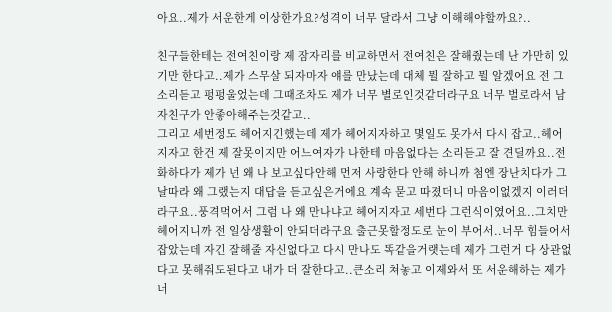아요..제가 서운한게 이상한가요?성격이 너무 달라서 그냥 이해해야할까요?..

친구들한테는 전여친이랑 제 잠자리를 비교하면서 전여친은 잘해줬는데 난 가만히 있기만 한다고..제가 스무살 되자마자 얘를 만났는데 대체 뭘 잘하고 뭘 알겠어요 전 그소리듣고 펑펑울었는데 그때조차도 제가 너무 별로인것같더라구요 너무 벌로라서 남자친구가 안좋아해주는것같고..
그리고 세번정도 헤어지긴했는데 제가 헤어지자하고 몇일도 못가서 다시 잡고..헤어지자고 한건 제 잘못이지만 어느여자가 나한테 마음없다는 소리듣고 잘 견딜까요..전화하다가 제가 넌 왜 나 보고싶다안해 먼저 사랑한다 안해 하니까 첨엔 장난치다가 그날따라 왜 그랬는지 대답을 듣고싶은거에요 계속 묻고 따졌더니 마음이없겠지 이러더라구요..풍격먹어서 그럼 나 왜 만나냐고 헤어지자고 세번다 그런식이였어요..그치만 헤어지니까 전 일상생활이 안되더라구요 출근못할정도로 눈이 부어서..너무 힘들어서 잡았는데 자긴 잘해줄 자신없다고 다시 만나도 똑같을거랫는데 제가 그런거 다 상관없다고 못해줘도된다고 내가 더 잘한다고..큰소리 쳐놓고 이제와서 또 서운해하는 제가 너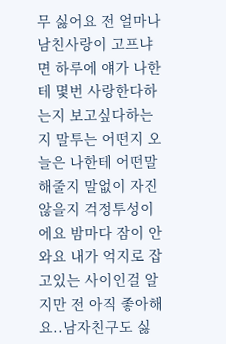무 싫어요 전 얼마나 남친사랑이 고프냐면 하루에 얘가 나한테 몇번 사랑한다하는지 보고싶다하는지 말투는 어떤지 오늘은 나한테 어떤말 해줄지 말없이 자진않을지 걱정투성이에요 밤마다 잠이 안와요 내가 억지로 잡고있는 사이인걸 알지만 전 아직 좋아해요..남자친구도 싫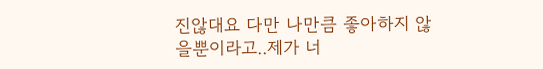진않대요 다만 나만큼 좋아하지 않을뿐이라고..제가 너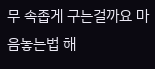무 속좁게 구는걸까요 마음놓는법 해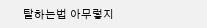탈하는법 아무렇지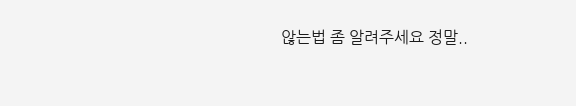않는법 좀 알려주세요 정말..